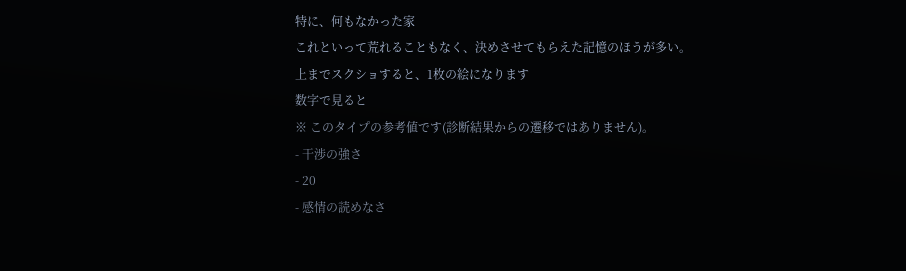特に、何もなかった家
これといって荒れることもなく、決めさせてもらえた記憶のほうが多い。
上までスクショすると、1枚の絵になります
数字で見ると
※ このタイプの参考値です(診断結果からの遷移ではありません)。
- 干渉の強さ
- 20
- 感情の読めなさ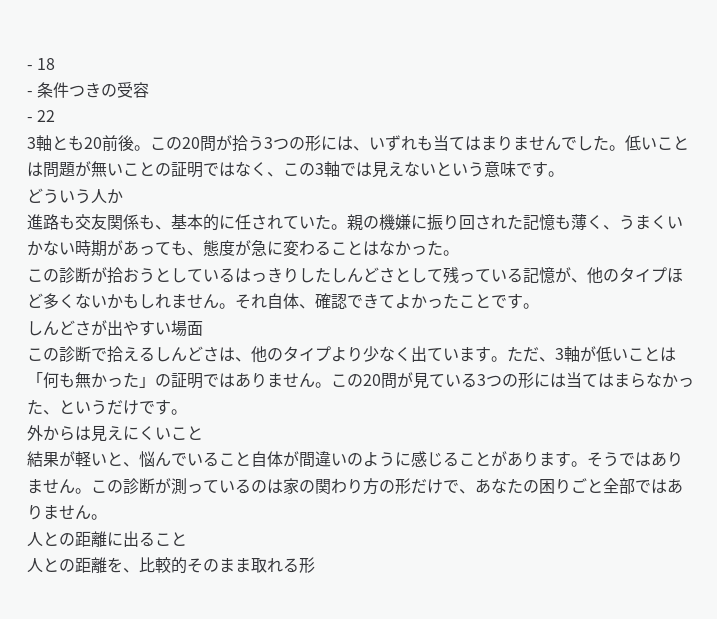- 18
- 条件つきの受容
- 22
3軸とも20前後。この20問が拾う3つの形には、いずれも当てはまりませんでした。低いことは問題が無いことの証明ではなく、この3軸では見えないという意味です。
どういう人か
進路も交友関係も、基本的に任されていた。親の機嫌に振り回された記憶も薄く、うまくいかない時期があっても、態度が急に変わることはなかった。
この診断が拾おうとしているはっきりしたしんどさとして残っている記憶が、他のタイプほど多くないかもしれません。それ自体、確認できてよかったことです。
しんどさが出やすい場面
この診断で拾えるしんどさは、他のタイプより少なく出ています。ただ、3軸が低いことは「何も無かった」の証明ではありません。この20問が見ている3つの形には当てはまらなかった、というだけです。
外からは見えにくいこと
結果が軽いと、悩んでいること自体が間違いのように感じることがあります。そうではありません。この診断が測っているのは家の関わり方の形だけで、あなたの困りごと全部ではありません。
人との距離に出ること
人との距離を、比較的そのまま取れる形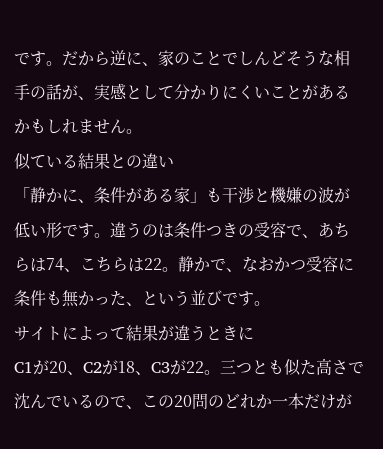です。だから逆に、家のことでしんどそうな相手の話が、実感として分かりにくいことがあるかもしれません。
似ている結果との違い
「静かに、条件がある家」も干渉と機嫌の波が低い形です。違うのは条件つきの受容で、あちらは74、こちらは22。静かで、なおかつ受容に条件も無かった、という並びです。
サイトによって結果が違うときに
C1が20、C2が18、C3が22。三つとも似た高さで沈んでいるので、この20問のどれか一本だけが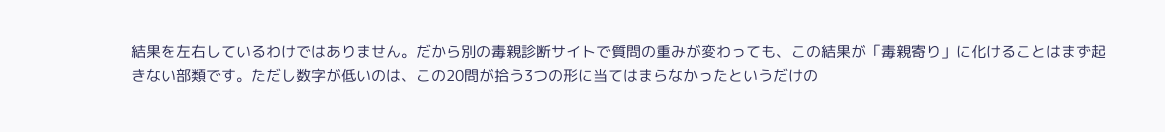結果を左右しているわけではありません。だから別の毒親診断サイトで質問の重みが変わっても、この結果が「毒親寄り」に化けることはまず起きない部類です。ただし数字が低いのは、この20問が拾う3つの形に当てはまらなかったというだけの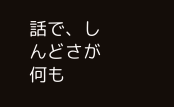話で、しんどさが何も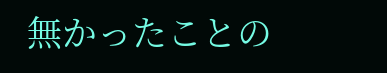無かったことの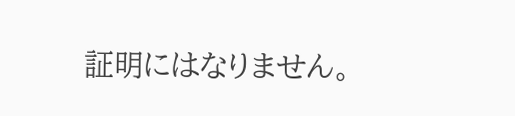証明にはなりません。